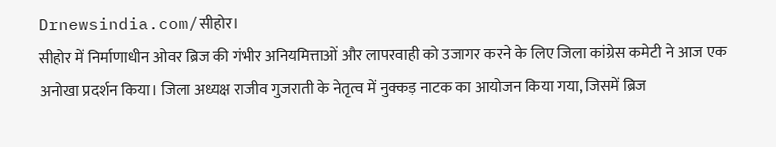Drnewsindia.com/सीहोर।
सीहोर में निर्माणाधीन ओवर ब्रिज की गंभीर अनियमित्ताओं और लापरवाही को उजागर करने के लिए जिला कांग्रेस कमेटी ने आज एक अनोखा प्रदर्शन किया। जिला अध्यक्ष राजीव गुजराती के नेतृत्व में नुक्कड़ नाटक का आयोजन किया गया, जिसमें ब्रिज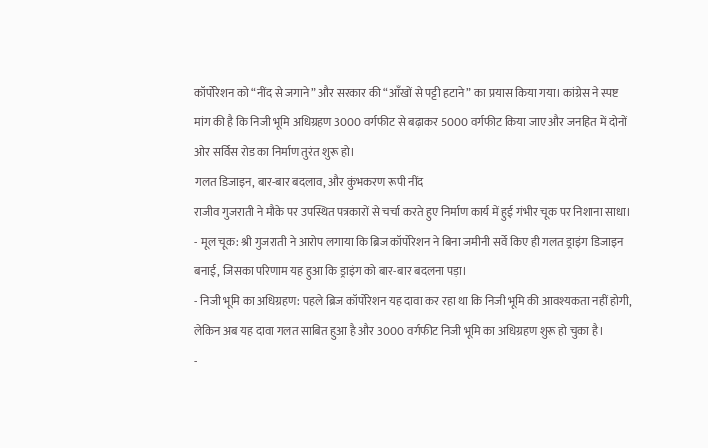कॉर्पोरेशन को “नींद से जगाने” और सरकार की “आँखों से पट्टी हटाने” का प्रयास किया गया। कांग्रेस ने स्पष्ट मांग की है कि निजी भूमि अधिग्रहण 3000 वर्गफीट से बढ़ाकर 5000 वर्गफीट किया जाए और जनहित में दोनों ओर सर्विस रोड का निर्माण तुरंत शुरू हो।
गलत डिजाइन, बार-बार बदलाव, और कुंभकरण रूपी नींद
राजीव गुजराती ने मौके पर उपस्थित पत्रकारों से चर्चा करते हुए निर्माण कार्य में हुई गंभीर चूक पर निशाना साधा।
- मूल चूक: श्री गुजराती ने आरोप लगाया कि ब्रिज कॉर्पोरेशन ने बिना जमीनी सर्वे किए ही गलत ड्राइंग डिजाइन बनाई, जिसका परिणाम यह हुआ कि ड्राइंग को बार-बार बदलना पड़ा।
- निजी भूमि का अधिग्रहण: पहले ब्रिज कॉर्पोरेशन यह दावा कर रहा था कि निजी भूमि की आवश्यकता नहीं होगी, लेकिन अब यह दावा गलत साबित हुआ है और 3000 वर्गफीट निजी भूमि का अधिग्रहण शुरू हो चुका है।
-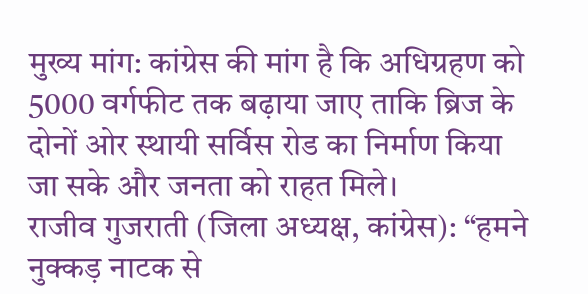मुख्य मांग: कांग्रेस की मांग है कि अधिग्रहण को 5000 वर्गफीट तक बढ़ाया जाए ताकि ब्रिज के दोनों ओर स्थायी सर्विस रोड का निर्माण किया जा सके और जनता को राहत मिले।
राजीव गुजराती (जिला अध्यक्ष, कांग्रेस): “हमने नुक्कड़ नाटक से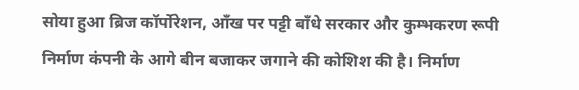सोया हुआ ब्रिज कॉर्पोरेशन, आँख पर पट्टी बाँधे सरकार और कुम्भकरण रूपी निर्माण कंपनी के आगे बीन बजाकर जगाने की कोशिश की है। निर्माण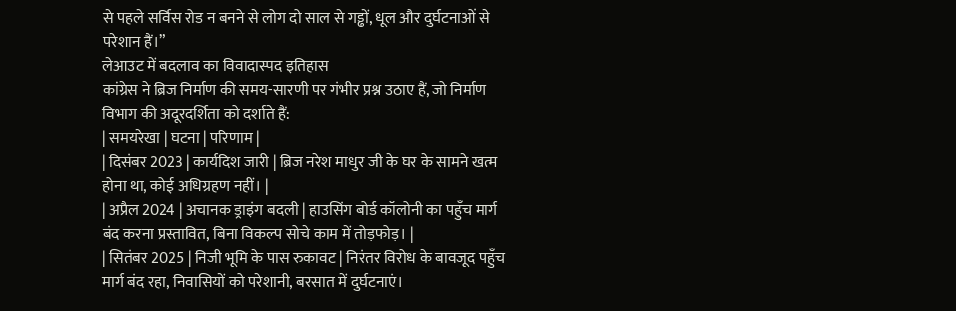से पहले सर्विस रोड न बनने से लोग दो साल से गड्ढों, धूल और दुर्घटनाओं से परेशान हैं।”
लेआउट में बदलाव का विवादास्पद इतिहास
कांग्रेस ने ब्रिज निर्माण की समय-सारणी पर गंभीर प्रश्न उठाए हैं, जो निर्माण विभाग की अदूरदर्शिता को दर्शाते हैं:
| समयरेखा | घटना | परिणाम |
| दिसंबर 2023 | कार्यदिश जारी | ब्रिज नरेश माधुर जी के घर के सामने खत्म होना था, कोई अधिग्रहण नहीं। |
| अप्रैल 2024 | अचानक ड्राइंग बदली | हाउसिंग बोर्ड कॉलोनी का पहुँच मार्ग बंद करना प्रस्तावित, बिना विकल्प सोचे काम में तोड़फोड़। |
| सितंबर 2025 | निजी भूमि के पास रुकावट | निरंतर विरोध के बावजूद पहुँच मार्ग बंद रहा, निवासियों को परेशानी, बरसात में दुर्घटनाएं।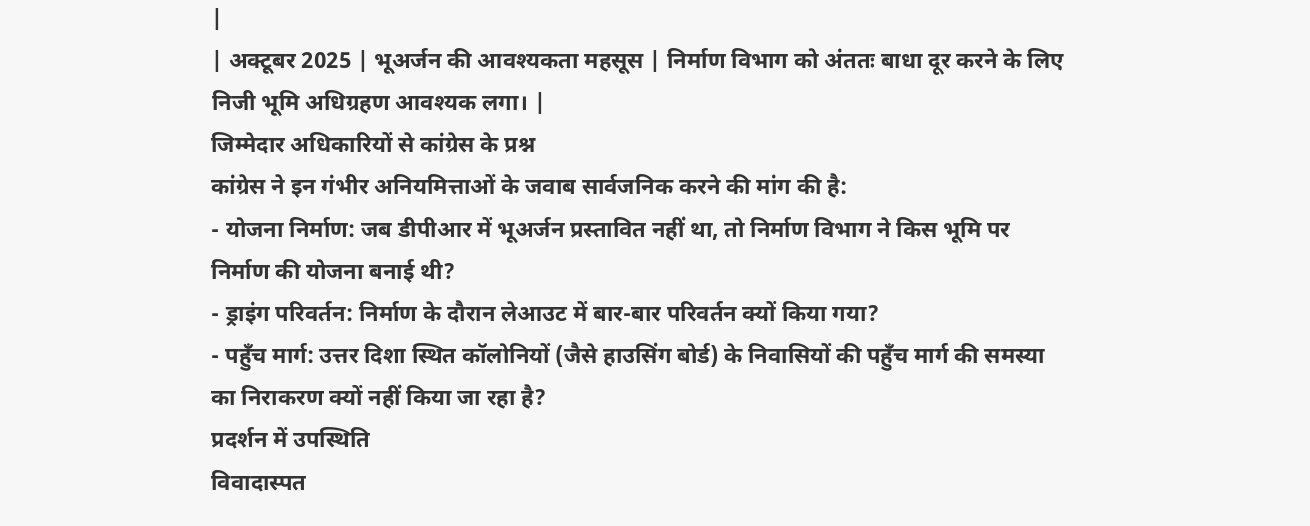|
| अक्टूबर 2025 | भूअर्जन की आवश्यकता महसूस | निर्माण विभाग को अंततः बाधा दूर करने के लिए निजी भूमि अधिग्रहण आवश्यक लगा। |
जिम्मेदार अधिकारियों से कांग्रेस के प्रश्न
कांग्रेस ने इन गंभीर अनियमित्ताओं के जवाब सार्वजनिक करने की मांग की है:
- योजना निर्माण: जब डीपीआर में भूअर्जन प्रस्तावित नहीं था, तो निर्माण विभाग ने किस भूमि पर निर्माण की योजना बनाई थी?
- ड्राइंग परिवर्तन: निर्माण के दौरान लेआउट में बार-बार परिवर्तन क्यों किया गया?
- पहुँच मार्ग: उत्तर दिशा स्थित कॉलोनियों (जैसे हाउसिंग बोर्ड) के निवासियों की पहुँच मार्ग की समस्या का निराकरण क्यों नहीं किया जा रहा है?
प्रदर्शन में उपस्थिति
विवादास्पत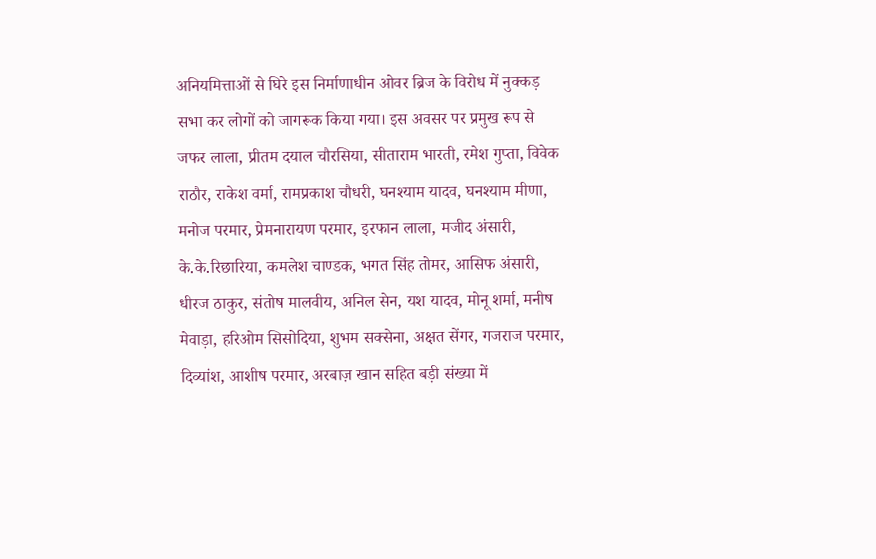अनियमित्ताओं से घिरे इस निर्माणाधीन ओवर ब्रिज के विरोध में नुक्कड़ सभा कर लोगों को जागरूक किया गया। इस अवसर पर प्रमुख रूप से जफर लाला, प्रीतम दयाल चौरसिया, सीताराम भारती, रमेश गुप्ता, विवेक राठौर, राकेश वर्मा, रामप्रकाश चौधरी, घनश्याम यादव, घनश्याम मीणा, मनोज परमार, प्रेमनारायण परमार, इरफान लाला, मजीद अंसारी, के.के.रिछारिया, कमलेश चाण्डक, भगत सिंह तोमर, आसिफ अंसारी, धीरज ठाकुर, संतोष मालवीय, अनिल सेन, यश यादव, मोनू शर्मा, मनीष मेवाड़ा, हरिओम सिसोदिया, शुभम सक्सेना, अक्षत सेंगर, गजराज परमार, दिव्यांश, आशीष परमार, अरबाज़ खान सहित बड़ी संख्या में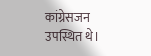कांग्रेसजन उपस्थित थे।